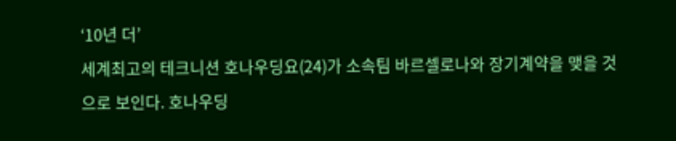‘10년 더’
세계최고의 테크니션 호나우딩요(24)가 소속팀 바르셀로나와 장기계약을 맺을 것으로 보인다. 호나우딩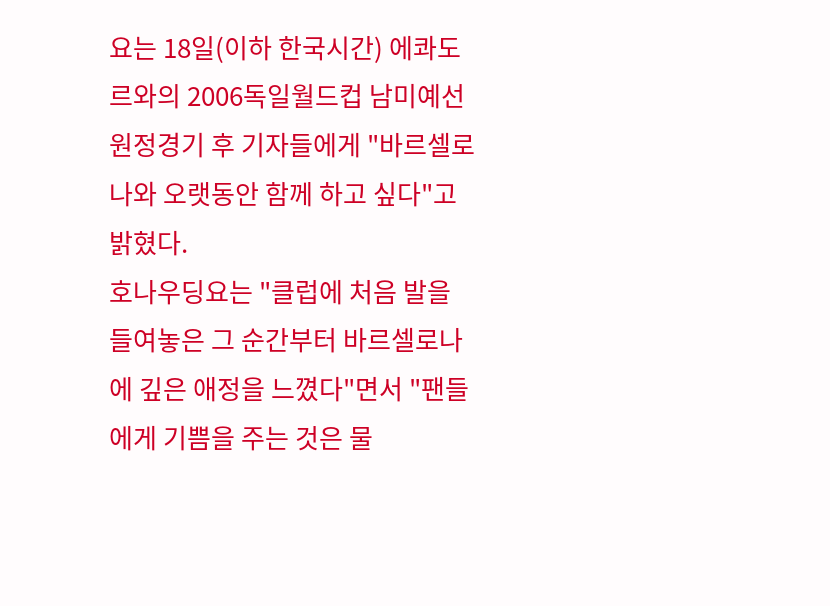요는 18일(이하 한국시간) 에콰도르와의 2006독일월드컵 남미예선 원정경기 후 기자들에게 "바르셀로나와 오랫동안 함께 하고 싶다"고 밝혔다.
호나우딩요는 "클럽에 처음 발을 들여놓은 그 순간부터 바르셀로나에 깊은 애정을 느꼈다"면서 "팬들에게 기쁨을 주는 것은 물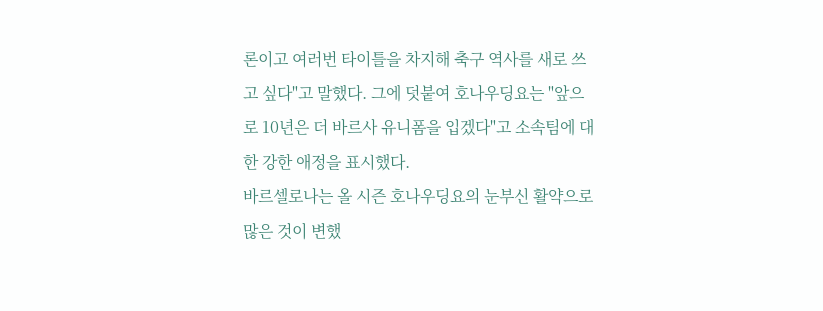론이고 여러번 타이틀을 차지해 축구 역사를 새로 쓰고 싶다"고 말했다. 그에 덧붙여 호나우딩요는 "앞으로 10년은 더 바르사 유니폼을 입겠다"고 소속팀에 대한 강한 애정을 표시했다.
바르셀로나는 올 시즌 호나우딩요의 눈부신 활약으로 많은 것이 변했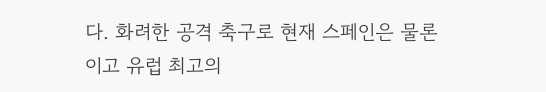다. 화려한 공격 축구로 현재 스페인은 물론이고 유럽 최고의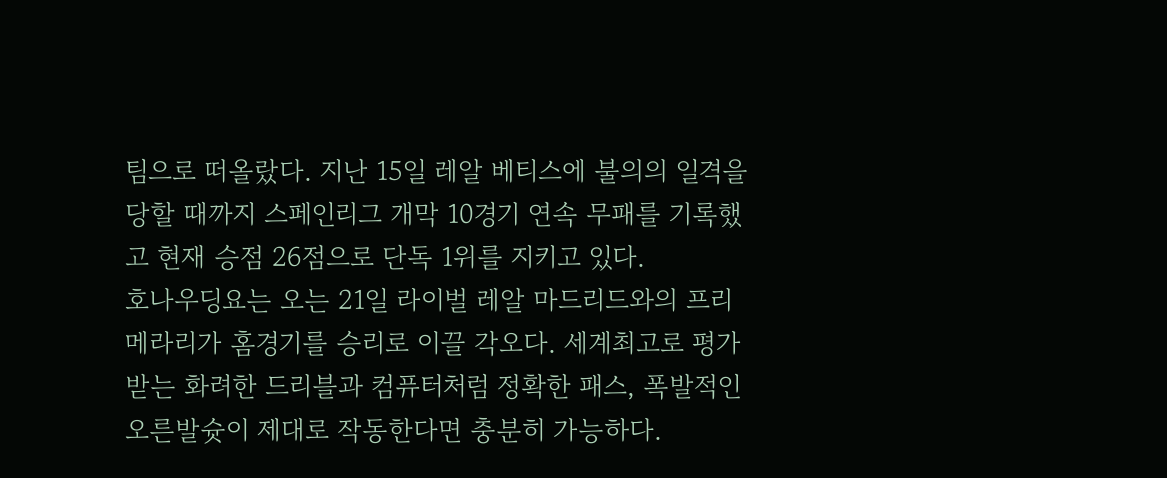팀으로 떠올랐다. 지난 15일 레알 베티스에 불의의 일격을 당할 때까지 스페인리그 개막 10경기 연속 무패를 기록했고 현재 승점 26점으로 단독 1위를 지키고 있다.
호나우딩요는 오는 21일 라이벌 레알 마드리드와의 프리메라리가 홈경기를 승리로 이끌 각오다. 세계최고로 평가받는 화려한 드리블과 컴퓨터처럼 정확한 패스, 폭발적인 오른발슛이 제대로 작동한다면 충분히 가능하다.